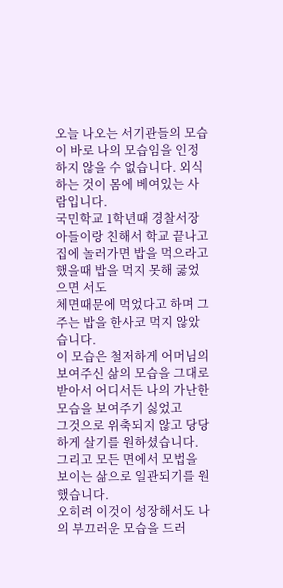오늘 나오는 서기관들의 모습이 바로 나의 모습임을 인정하지 않을 수 없습니다. 외식하는 것이 몸에 베여있는 사람입니다.
국민학교 1학년때 경찰서장 아들이랑 친해서 학교 끝나고 집에 놀러가면 밥을 먹으라고 했을때 밥을 먹지 못해 굻었으면 서도
체면때문에 먹었다고 하며 그 주는 밥을 한사코 먹지 않았습니다.
이 모습은 철저하게 어머님의 보여주신 삶의 모습을 그대로 받아서 어디서든 나의 가난한 모습을 보여주기 싫었고
그것으로 위축되지 않고 당당하게 살기를 원하셨습니다.
그리고 모든 면에서 모법을 보이는 삶으로 일관되기를 원했습니다.
오히려 이것이 성장해서도 나의 부끄러운 모습을 드러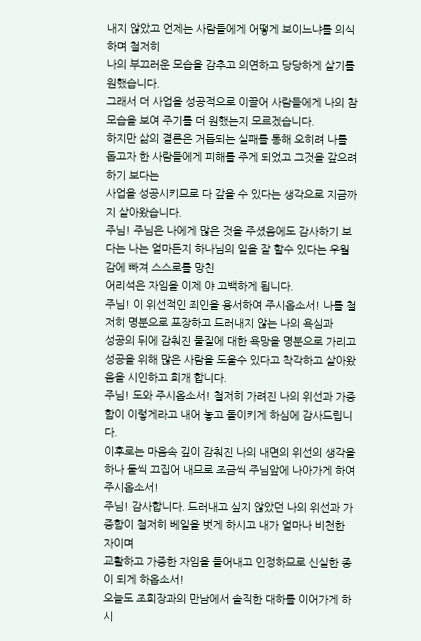내지 않았고 언제는 사람들에게 어떻게 보이느냐를 의식하며 철저히
나의 부끄러운 모습을 감추고 의연하고 당당하게 살기를 원했습니다.
그래서 더 사업을 성공적으로 이끌어 사람들에게 나의 참모습을 보여 주기를 더 원했는지 모르겠습니다.
하지만 삶의 결론은 거듭되는 실패를 통해 오히려 나를 돕고자 한 사람들에게 피해를 주게 되었고 그것을 갚으려 하기 보다는
사업을 성공시키므로 다 갚을 수 있다는 생각으로 지금까지 살아왔습니다.
주님! 주님은 나에게 많은 것을 주셨음에도 감사하기 보다는 나는 얼마든지 하나님의 일을 잘 할수 있다는 우월감에 빠져 스스로를 망친
어리석은 자임을 이제 야 고백하게 됩니다.
주님! 이 위선적인 죄인을 용서하여 주시옵소서! 나를 철저히 명분으로 포장하고 드러내지 않는 나의 욕심과
성공의 뒤에 감춰진 물질에 대한 욕망을 명분으로 가리고 성공을 위해 많은 사람을 도울수 있다고 착각하고 살아왔음을 시인하고 회개 합니다.
주님! 도와 주시옵소서! 철저히 가려진 나의 위선과 가증함이 이렇게라고 내어 놓고 돌이키게 하심에 감사드립니다.
이후로는 마음속 깊이 감춰진 나의 내면의 위선의 생각을 하나 둘씩 끄집어 내므로 조금씩 주님앞에 나아가게 하여 주시옵소서!
주님! 감사합니다. 드러내고 싶지 않았던 나의 위선과 가증함이 철저히 베일을 벗게 하시고 내가 얼마나 비천한 자이며
교활하고 가증한 자임을 들어내고 인정하므로 신실한 종이 되게 하옵소서!
오늘도 조회장과의 만남에서 솔직한 대하를 이어가게 하시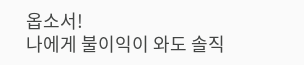옵소서!
나에게 불이익이 와도 솔직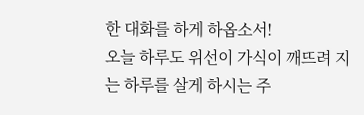한 대화를 하게 하옵소서!
오늘 하루도 위선이 가식이 깨뜨려 지는 하루를 살게 하시는 주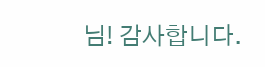님! 감사합니다.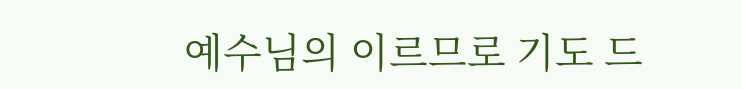예수님의 이르므로 기도 드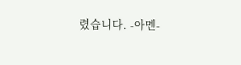렸습니다. -아멘-